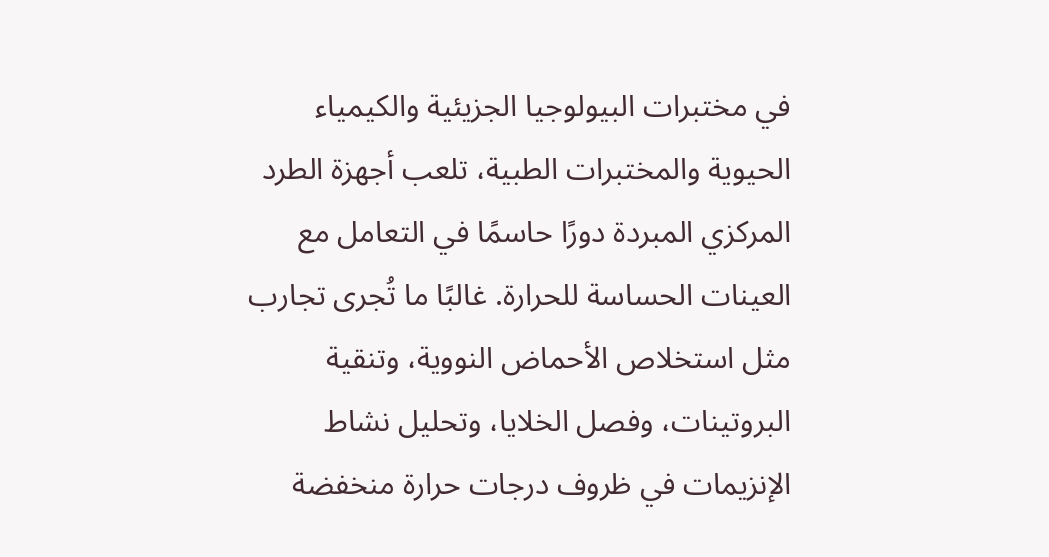في مختبرات البيولوجيا الجزيئية والكيمياء الحيوية والمختبرات الطبية، تلعب أجهزة الطرد المركزي المبردة دورًا حاسمًا في التعامل مع العينات الحساسة للحرارة. غالبًا ما تُجرى تجارب مثل استخلاص الأحماض النووية، وتنقية البروتينات، وفصل الخلايا، وتحليل نشاط الإنزيمات في ظروف درجات حرارة منخفضة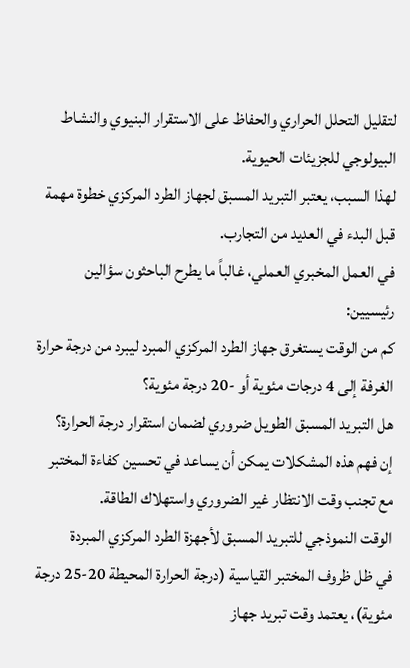لتقليل التحلل الحراري والحفاظ على الاستقرار البنيوي والنشاط البيولوجي للجزيئات الحيوية.
لهذا السبب، يعتبر التبريد المسبق لجهاز الطرد المركزي خطوة مهمة قبل البدء في العديد من التجارب.
في العمل المخبري العملي، غالباً ما يطرح الباحثون سؤالين رئيسيين:
كم من الوقت يستغرق جهاز الطرد المركزي المبرد ليبرد من درجة حرارة الغرفة إلى 4 درجات مئوية أو -20 درجة مئوية؟
هل التبريد المسبق الطويل ضروري لضمان استقرار درجة الحرارة؟
إن فهم هذه المشكلات يمكن أن يساعد في تحسين كفاءة المختبر مع تجنب وقت الانتظار غير الضروري واستهلاك الطاقة.
الوقت النموذجي للتبريد المسبق لأجهزة الطرد المركزي المبردة
في ظل ظروف المختبر القياسية (درجة الحرارة المحيطة 20-25 درجة مئوية)، يعتمد وقت تبريد جهاز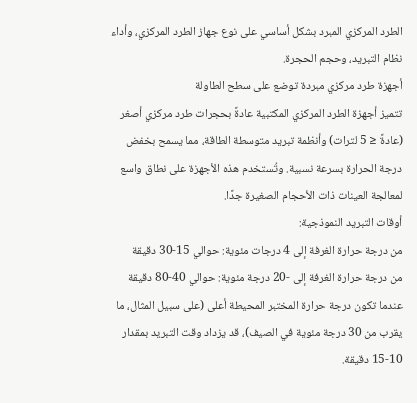الطرد المركزي المبرد بشكل أساسي على نوع جهاز الطرد المركزي، وأداء نظام التبريد، وحجم الحجرة.
أجهزة طرد مركزي مبردة توضع على سطح الطاولة
تتميز أجهزة الطرد المركزي المكتبية عادةً بحجرات طرد مركزي أصغر (عادةً ≤ 5 لترات) وأنظمة تبريد متوسطة الطاقة، مما يسمح بخفض درجة الحرارة بسرعة نسبية. وتُستخدم هذه الأجهزة على نطاق واسع لمعالجة العينات ذات الأحجام الصغيرة جدًا.
أوقات التبريد النموذجية:
من درجة حرارة الغرفة إلى 4 درجات مئوية: حوالي 15-30 دقيقة
من درجة حرارة الغرفة إلى -20 درجة مئوية: حوالي 40-80 دقيقة
عندما تكون درجة حرارة المختبر المحيطة أعلى (على سبيل المثال، ما يقرب من 30 درجة مئوية في الصيف)، قد يزداد وقت التبريد بمقدار 10-15 دقيقة.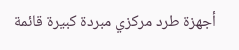أجهزة طرد مركزي مبردة كبيرة قائمة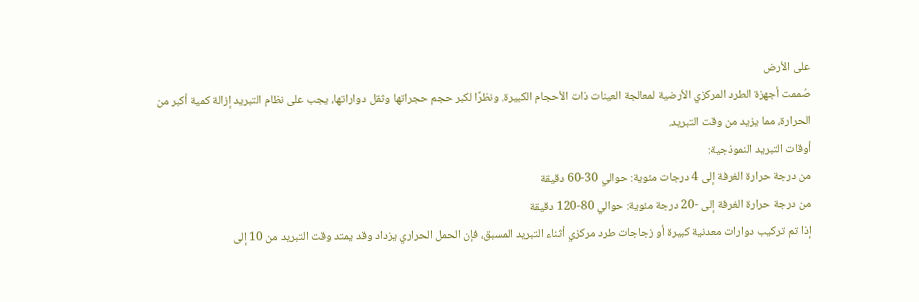على الأرض
صُممت أجهزة الطرد المركزي الأرضية لمعالجة العينات ذات الأحجام الكبيرة. ونظرًا لكبر حجم حجراتها وثقل دواراتها، يجب على نظام التبريد إزالة كمية أكبر من الحرارة، مما يزيد من وقت التبريد.
أوقات التبريد النموذجية:
من درجة حرارة الغرفة إلى 4 درجات مئوية: حوالي 30-60 دقيقة
من درجة حرارة الغرفة إلى -20 درجة مئوية: حوالي 80-120 دقيقة
إذا تم تركيب دوارات معدنية كبيرة أو زجاجات طرد مركزي أثناء التبريد المسبق، فإن الحمل الحراري يزداد وقد يمتد وقت التبريد من 10 إلى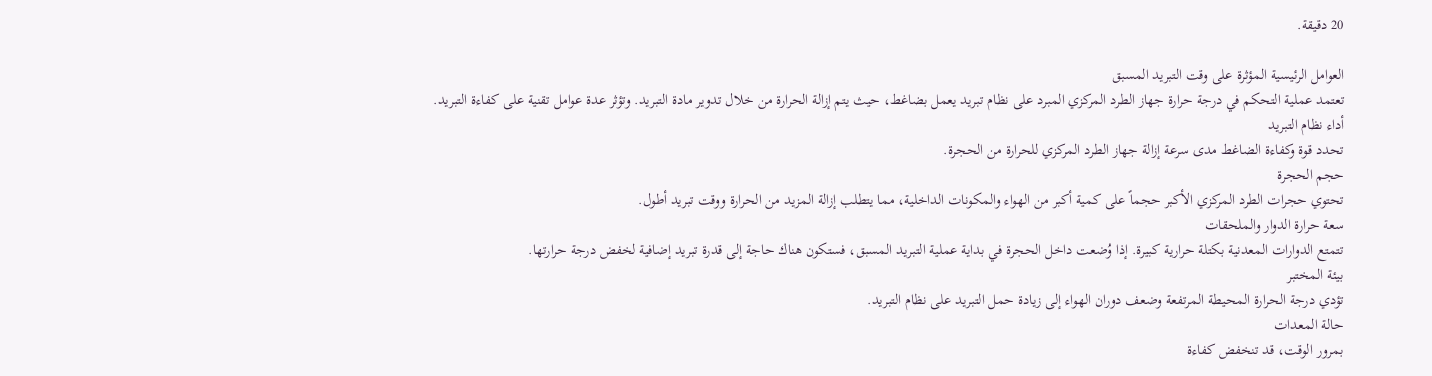20 دقيقة.

العوامل الرئيسية المؤثرة على وقت التبريد المسبق
تعتمد عملية التحكم في درجة حرارة جهاز الطرد المركزي المبرد على نظام تبريد يعمل بضاغط، حيث يتم إزالة الحرارة من خلال تدوير مادة التبريد. وتؤثر عدة عوامل تقنية على كفاءة التبريد.
أداء نظام التبريد
تحدد قوة وكفاءة الضاغط مدى سرعة إزالة جهاز الطرد المركزي للحرارة من الحجرة.
حجم الحجرة
تحتوي حجرات الطرد المركزي الأكبر حجماً على كمية أكبر من الهواء والمكونات الداخلية، مما يتطلب إزالة المزيد من الحرارة ووقت تبريد أطول.
سعة حرارة الدوار والملحقات
تتمتع الدوارات المعدنية بكتلة حرارية كبيرة. إذا وُضعت داخل الحجرة في بداية عملية التبريد المسبق، فستكون هناك حاجة إلى قدرة تبريد إضافية لخفض درجة حرارتها.
بيئة المختبر
تؤدي درجة الحرارة المحيطة المرتفعة وضعف دوران الهواء إلى زيادة حمل التبريد على نظام التبريد.
حالة المعدات
بمرور الوقت، قد تنخفض كفاءة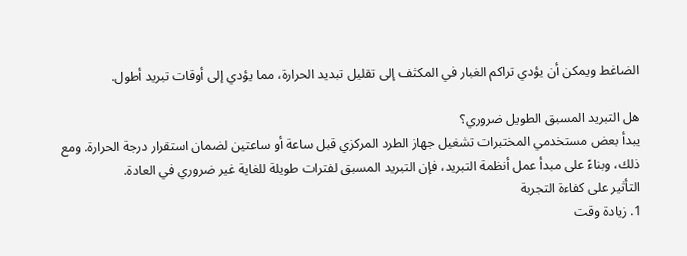الضاغط ويمكن أن يؤدي تراكم الغبار في المكثف إلى تقليل تبديد الحرارة، مما يؤدي إلى أوقات تبريد أطول.

هل التبريد المسبق الطويل ضروري؟
يبدأ بعض مستخدمي المختبرات تشغيل جهاز الطرد المركزي قبل ساعة أو ساعتين لضمان استقرار درجة الحرارة. ومع ذلك، وبناءً على مبدأ عمل أنظمة التبريد، فإن التبريد المسبق لفترات طويلة للغاية غير ضروري في العادة.
التأثير على كفاءة التجربة
1. زيادة وقت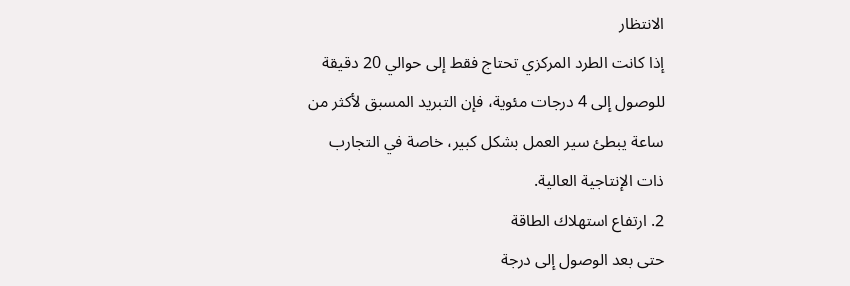الانتظار
إذا كانت الطرد المركزي تحتاج فقط إلى حوالي 20 دقيقة للوصول إلى 4 درجات مئوية، فإن التبريد المسبق لأكثر من ساعة يبطئ سير العمل بشكل كبير، خاصة في التجارب ذات الإنتاجية العالية.
2. ارتفاع استهلاك الطاقة
حتى بعد الوصول إلى درجة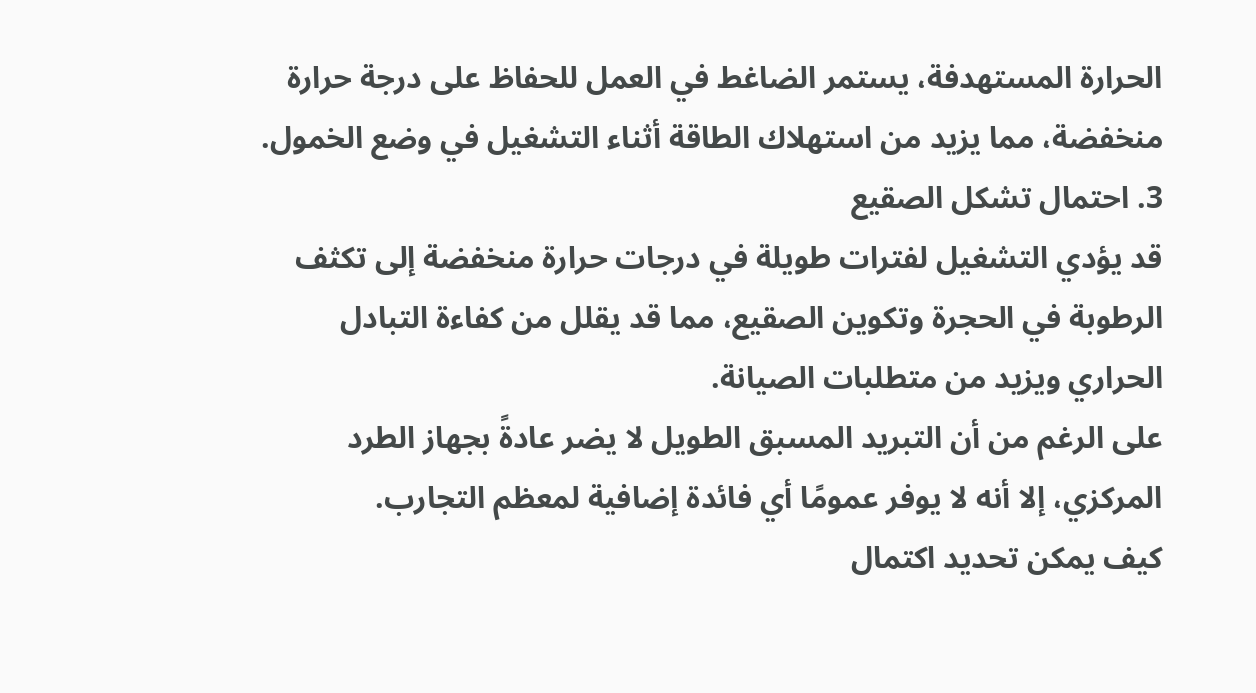الحرارة المستهدفة، يستمر الضاغط في العمل للحفاظ على درجة حرارة منخفضة، مما يزيد من استهلاك الطاقة أثناء التشغيل في وضع الخمول.
3. احتمال تشكل الصقيع
قد يؤدي التشغيل لفترات طويلة في درجات حرارة منخفضة إلى تكثف الرطوبة في الحجرة وتكوين الصقيع، مما قد يقلل من كفاءة التبادل الحراري ويزيد من متطلبات الصيانة.
على الرغم من أن التبريد المسبق الطويل لا يضر عادةً بجهاز الطرد المركزي، إلا أنه لا يوفر عمومًا أي فائدة إضافية لمعظم التجارب.
كيف يمكن تحديد اكتمال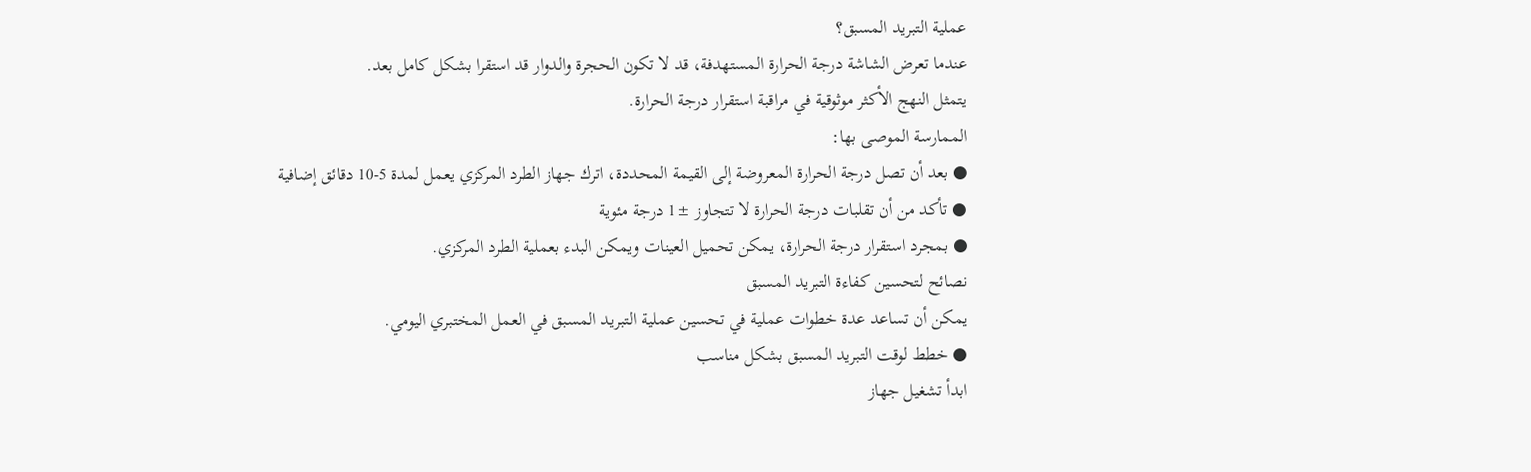عملية التبريد المسبق؟
عندما تعرض الشاشة درجة الحرارة المستهدفة، قد لا تكون الحجرة والدوار قد استقرا بشكل كامل بعد.
يتمثل النهج الأكثر موثوقية في مراقبة استقرار درجة الحرارة.
الممارسة الموصى بها:
● بعد أن تصل درجة الحرارة المعروضة إلى القيمة المحددة، اترك جهاز الطرد المركزي يعمل لمدة 5-10 دقائق إضافية
● تأكد من أن تقلبات درجة الحرارة لا تتجاوز ±1 درجة مئوية
● بمجرد استقرار درجة الحرارة، يمكن تحميل العينات ويمكن البدء بعملية الطرد المركزي.
نصائح لتحسين كفاءة التبريد المسبق
يمكن أن تساعد عدة خطوات عملية في تحسين عملية التبريد المسبق في العمل المختبري اليومي.
● خطط لوقت التبريد المسبق بشكل مناسب
ابدأ تشغيل جهاز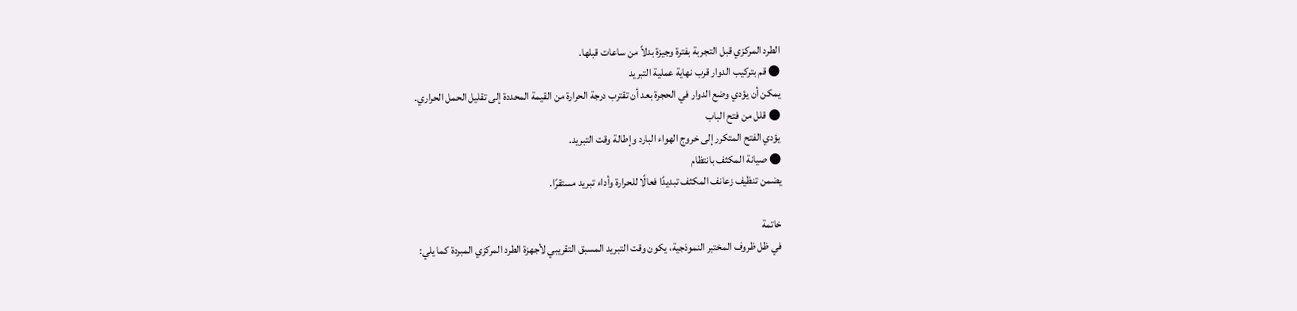الطرد المركزي قبل التجربة بفترة وجيزة بدلاً من ساعات قبلها.
● قم بتركيب الدوار قرب نهاية عملية التبريد
يمكن أن يؤدي وضع الدوار في الحجرة بعد أن تقترب درجة الحرارة من القيمة المحددة إلى تقليل الحمل الحراري.
● قلل من فتح الباب
يؤدي الفتح المتكرر إلى خروج الهواء البارد وإطالة وقت التبريد.
● صيانة المكثف بانتظام
يضمن تنظيف زعانف المكثف تبديدًا فعالًا للحرارة وأداء تبريد مستقرًا.

خاتمة
في ظل ظروف المختبر النموذجية، يكون وقت التبريد المسبق التقريبي لأجهزة الطرد المركزي المبردة كما يلي: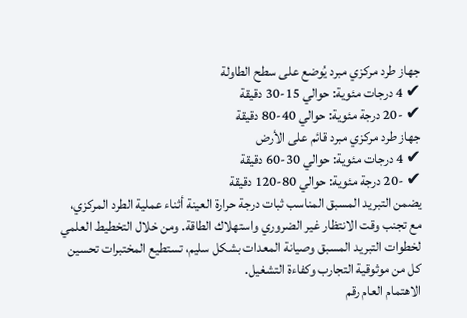جهاز طرد مركزي مبرد يُوضع على سطح الطاولة
✔ 4 درجات مئوية: حوالي 15-30 دقيقة
✔ -20 درجة مئوية: حوالي 40-80 دقيقة
جهاز طرد مركزي مبرد قائم على الأرض
✔ 4 درجات مئوية: حوالي 30-60 دقيقة
✔ -20 درجة مئوية: حوالي 80-120 دقيقة
يضمن التبريد المسبق المناسب ثبات درجة حرارة العينة أثناء عملية الطرد المركزي، مع تجنب وقت الانتظار غير الضروري واستهلاك الطاقة. ومن خلال التخطيط العلمي لخطوات التبريد المسبق وصيانة المعدات بشكل سليم، تستطيع المختبرات تحسين كل من موثوقية التجارب وكفاءة التشغيل.
الاهتمام العام رقم